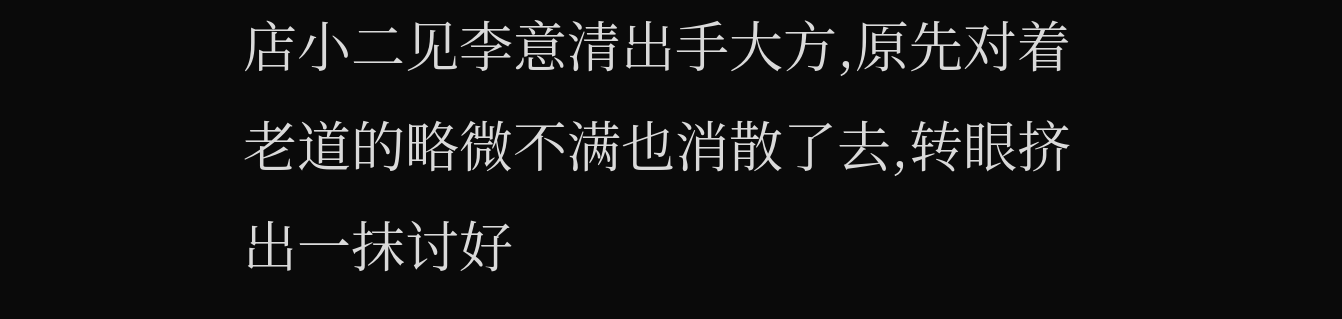店小二见李意清出手大方,原先对着老道的略微不满也消散了去,转眼挤出一抹讨好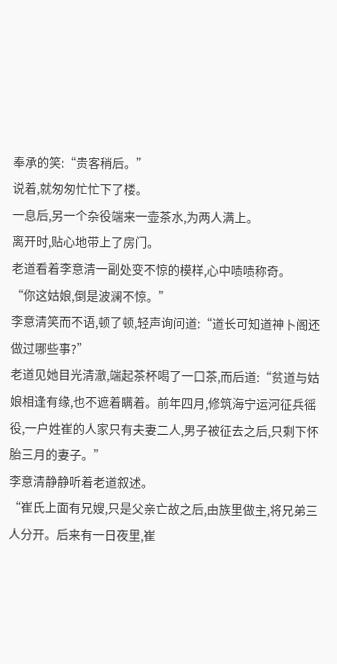奉承的笑:“贵客稍后。”
说着,就匆匆忙忙下了楼。
一息后,另一个杂役端来一壶茶水,为两人满上。
离开时,贴心地带上了房门。
老道看着李意清一副处变不惊的模样,心中啧啧称奇。
“你这姑娘,倒是波澜不惊。”
李意清笑而不语,顿了顿,轻声询问道:“道长可知道神卜阁还做过哪些事?”
老道见她目光清澈,端起茶杯喝了一口茶,而后道:“贫道与姑娘相逢有缘,也不遮着瞒着。前年四月,修筑海宁运河征兵徭役,一户姓崔的人家只有夫妻二人,男子被征去之后,只剩下怀胎三月的妻子。”
李意清静静听着老道叙述。
“崔氏上面有兄嫂,只是父亲亡故之后,由族里做主,将兄弟三人分开。后来有一日夜里,崔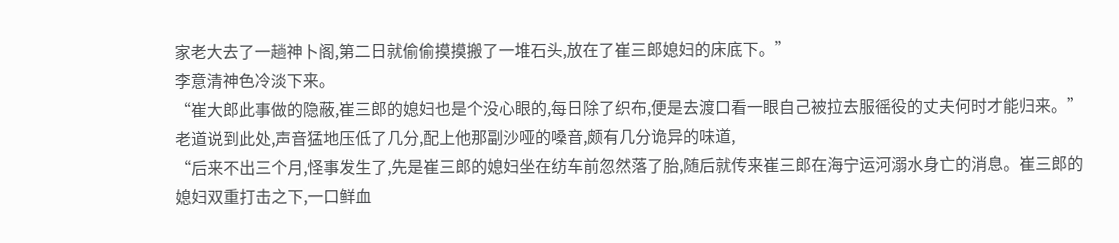家老大去了一趟神卜阁,第二日就偷偷摸摸搬了一堆石头,放在了崔三郎媳妇的床底下。”
李意清神色冷淡下来。
“崔大郎此事做的隐蔽,崔三郎的媳妇也是个没心眼的,每日除了织布,便是去渡口看一眼自己被拉去服徭役的丈夫何时才能归来。”
老道说到此处,声音猛地压低了几分,配上他那副沙哑的嗓音,颇有几分诡异的味道,
“后来不出三个月,怪事发生了,先是崔三郎的媳妇坐在纺车前忽然落了胎,随后就传来崔三郎在海宁运河溺水身亡的消息。崔三郎的媳妇双重打击之下,一口鲜血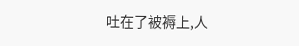吐在了被褥上,人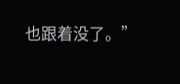也跟着没了。”